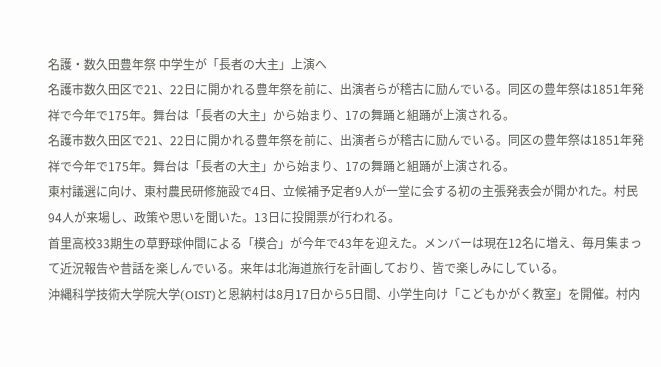名護・数久田豊年祭 中学生が「長者の大主」上演へ
名護市数久田区で21、22日に開かれる豊年祭を前に、出演者らが稽古に励んでいる。同区の豊年祭は1851年発祥で今年で175年。舞台は「長者の大主」から始まり、17の舞踊と組踊が上演される。
名護市数久田区で21、22日に開かれる豊年祭を前に、出演者らが稽古に励んでいる。同区の豊年祭は1851年発祥で今年で175年。舞台は「長者の大主」から始まり、17の舞踊と組踊が上演される。
東村議選に向け、東村農民研修施設で4日、立候補予定者9人が一堂に会する初の主張発表会が開かれた。村民94人が来場し、政策や思いを聞いた。13日に投開票が行われる。
首里高校33期生の草野球仲間による「模合」が今年で43年を迎えた。メンバーは現在12名に増え、毎月集まって近況報告や昔話を楽しんでいる。来年は北海道旅行を計画しており、皆で楽しみにしている。
沖縄科学技術大学院大学(OIST)と恩納村は8月17日から5日間、小学生向け「こどもかがく教室」を開催。村内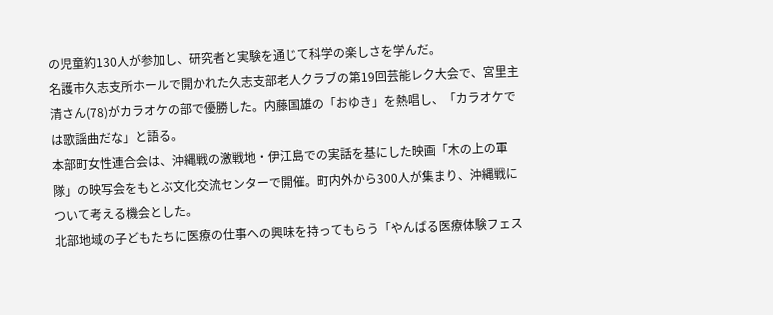の児童約130人が参加し、研究者と実験を通じて科学の楽しさを学んだ。
名護市久志支所ホールで開かれた久志支部老人クラブの第19回芸能レク大会で、宮里主清さん(78)がカラオケの部で優勝した。内藤国雄の「おゆき」を熱唱し、「カラオケでは歌謡曲だな」と語る。
本部町女性連合会は、沖縄戦の激戦地・伊江島での実話を基にした映画「木の上の軍隊」の映写会をもとぶ文化交流センターで開催。町内外から300人が集まり、沖縄戦について考える機会とした。
北部地域の子どもたちに医療の仕事への興味を持ってもらう「やんばる医療体験フェス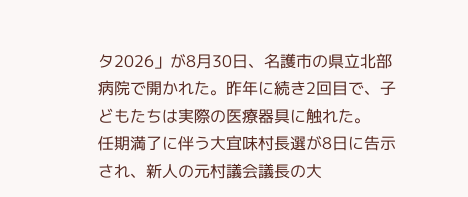タ2026」が8月30日、名護市の県立北部病院で開かれた。昨年に続き2回目で、子どもたちは実際の医療器具に触れた。
任期満了に伴う大宜味村長選が8日に告示され、新人の元村議会議長の大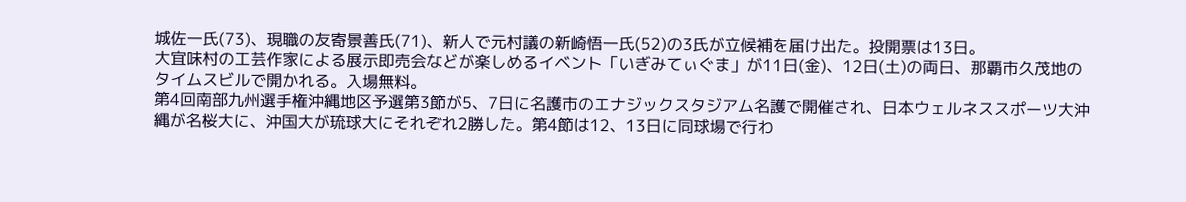城佐一氏(73)、現職の友寄景善氏(71)、新人で元村議の新崎悟一氏(52)の3氏が立候補を届け出た。投開票は13日。
大宜味村の工芸作家による展示即売会などが楽しめるイベント「いぎみてぃぐま」が11日(金)、12日(土)の両日、那覇市久茂地のタイムスビルで開かれる。入場無料。
第4回南部九州選手権沖縄地区予選第3節が5、7日に名護市のエナジックスタジアム名護で開催され、日本ウェルネススポーツ大沖縄が名桜大に、沖国大が琉球大にそれぞれ2勝した。第4節は12、13日に同球場で行わ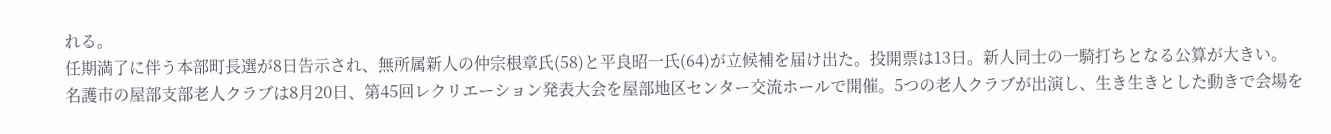れる。
任期満了に伴う本部町長選が8日告示され、無所属新人の仲宗根章氏(58)と平良昭一氏(64)が立候補を届け出た。投開票は13日。新人同士の一騎打ちとなる公算が大きい。
名護市の屋部支部老人クラブは8月20日、第45回レクリエーション発表大会を屋部地区センター交流ホールで開催。5つの老人クラブが出演し、生き生きとした動きで会場を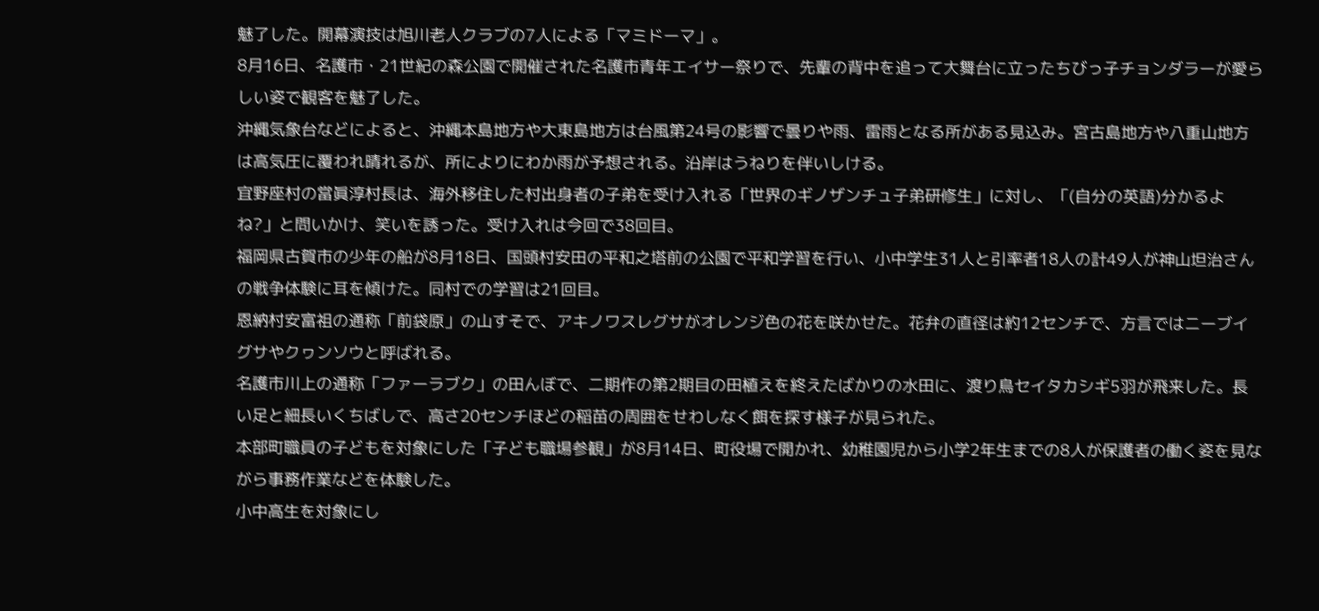魅了した。開幕演技は旭川老人クラブの7人による「マミドーマ」。
8月16日、名護市・21世紀の森公園で開催された名護市青年エイサー祭りで、先輩の背中を追って大舞台に立ったちびっ子チョンダラーが愛らしい姿で観客を魅了した。
沖縄気象台などによると、沖縄本島地方や大東島地方は台風第24号の影響で曇りや雨、雷雨となる所がある見込み。宮古島地方や八重山地方は高気圧に覆われ晴れるが、所によりにわか雨が予想される。沿岸はうねりを伴いしける。
宜野座村の當眞淳村長は、海外移住した村出身者の子弟を受け入れる「世界のギノザンチュ子弟研修生」に対し、「(自分の英語)分かるよね?」と問いかけ、笑いを誘った。受け入れは今回で38回目。
福岡県古賀市の少年の船が8月18日、国頭村安田の平和之塔前の公園で平和学習を行い、小中学生31人と引率者18人の計49人が神山坦治さんの戦争体験に耳を傾けた。同村での学習は21回目。
恩納村安富祖の通称「前袋原」の山すそで、アキノワスレグサがオレンジ色の花を咲かせた。花弁の直径は約12センチで、方言ではニーブイグサやクヮンソウと呼ばれる。
名護市川上の通称「ファーラブク」の田んぼで、二期作の第2期目の田植えを終えたばかりの水田に、渡り鳥セイタカシギ5羽が飛来した。長い足と細長いくちばしで、高さ20センチほどの稲苗の周囲をせわしなく餌を探す様子が見られた。
本部町職員の子どもを対象にした「子ども職場参観」が8月14日、町役場で開かれ、幼稚園児から小学2年生までの8人が保護者の働く姿を見ながら事務作業などを体験した。
小中高生を対象にし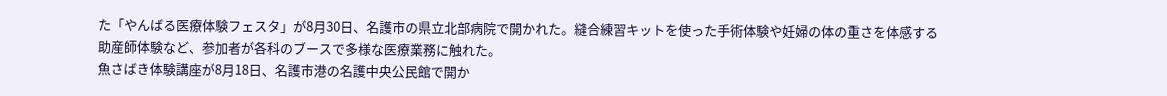た「やんばる医療体験フェスタ」が8月30日、名護市の県立北部病院で開かれた。縫合練習キットを使った手術体験や妊婦の体の重さを体感する助産師体験など、参加者が各科のブースで多様な医療業務に触れた。
魚さばき体験講座が8月18日、名護市港の名護中央公民館で開か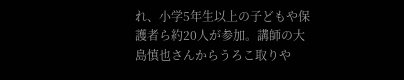れ、小学5年生以上の子どもや保護者ら約20人が参加。講師の大島慎也さんからうろこ取りや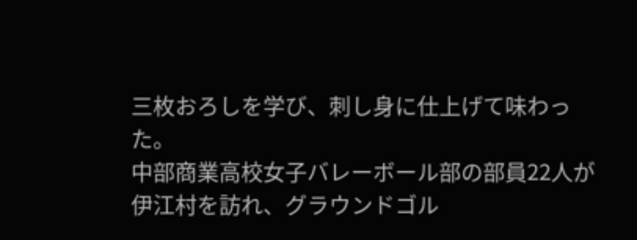三枚おろしを学び、刺し身に仕上げて味わった。
中部商業高校女子バレーボール部の部員22人が伊江村を訪れ、グラウンドゴル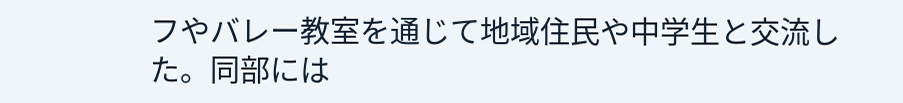フやバレー教室を通じて地域住民や中学生と交流した。同部には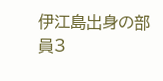伊江島出身の部員3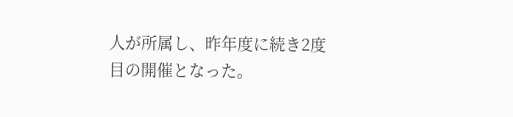人が所属し、昨年度に続き2度目の開催となった。